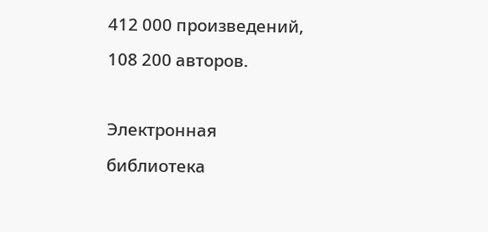412 000 произведений, 108 200 авторов.

Электронная библиотека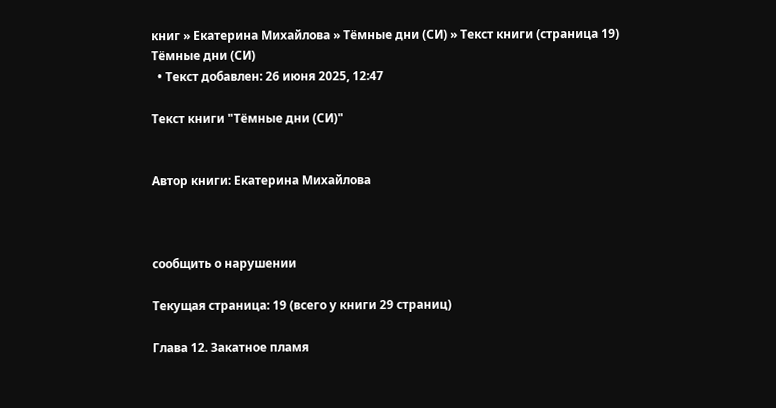книг » Екатерина Михайлова » Тёмные дни (СИ) » Текст книги (страница 19)
Тёмные дни (СИ)
  • Текст добавлен: 26 июня 2025, 12:47

Текст книги "Тёмные дни (СИ)"


Автор книги: Екатерина Михайлова



сообщить о нарушении

Текущая страница: 19 (всего у книги 29 страниц)

Глава 12. Закатное пламя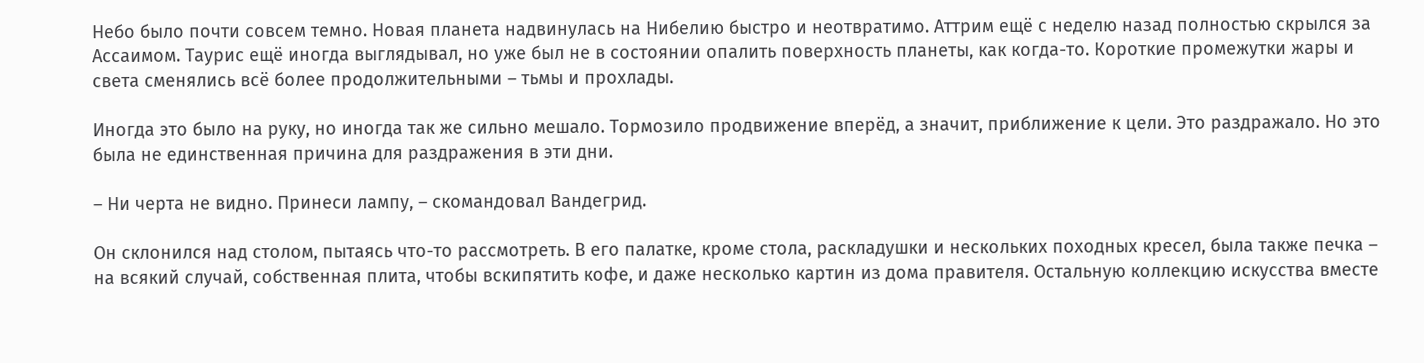Небо было почти совсем темно. Новая планета надвинулась на Нибелию быстро и неотвратимо. Аттрим ещё с неделю назад полностью скрылся за Ассаимом. Таурис ещё иногда выглядывал, но уже был не в состоянии опалить поверхность планеты, как когда-то. Короткие промежутки жары и света сменялись всё более продолжительными – тьмы и прохлады.

Иногда это было на руку, но иногда так же сильно мешало. Тормозило продвижение вперёд, а значит, приближение к цели. Это раздражало. Но это была не единственная причина для раздражения в эти дни.

– Ни черта не видно. Принеси лампу, – скомандовал Вандегрид.

Он склонился над столом, пытаясь что-то рассмотреть. В его палатке, кроме стола, раскладушки и нескольких походных кресел, была также печка – на всякий случай, собственная плита, чтобы вскипятить кофе, и даже несколько картин из дома правителя. Остальную коллекцию искусства вместе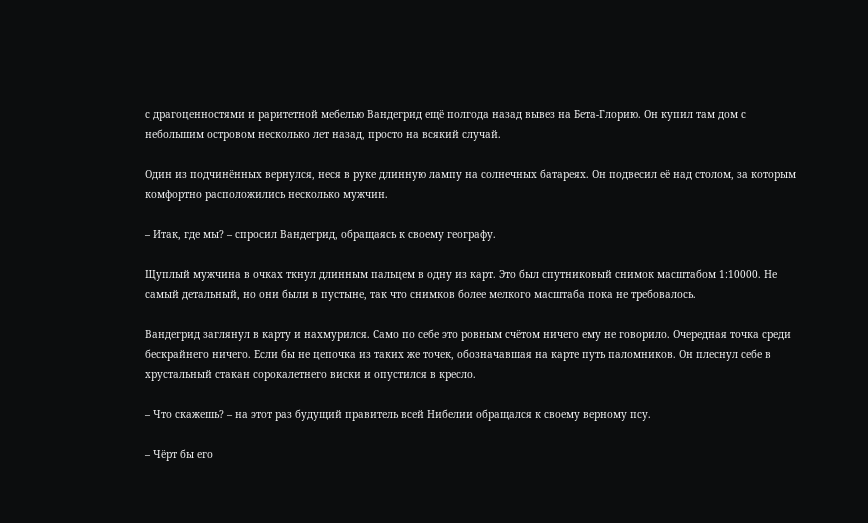с драгоценностями и раритетной мебелью Вандегрид ещё полгода назад вывез на Бета-Глорию. Он купил там дом с небольшим островом несколько лет назад, просто на всякий случай.

Один из подчинённых вернулся, неся в руке длинную лампу на солнечных батареях. Он подвесил её над столом, за которым комфортно расположились несколько мужчин.

– Итак, где мы? – спросил Вандегрид, обращаясь к своему географу.

Щуплый мужчина в очках ткнул длинным пальцем в одну из карт. Это был спутниковый снимок масштабом 1:10000. Не самый детальный, но они были в пустыне, так что снимков более мелкого масштаба пока не требовалось.

Вандегрид заглянул в карту и нахмурился. Само по себе это ровным счётом ничего ему не говорило. Очередная точка среди бескрайнего ничего. Если бы не цепочка из таких же точек, обозначавшая на карте путь паломников. Он плеснул себе в хрустальный стакан сорокалетнего виски и опустился в кресло.

– Что скажешь? – на этот раз будущий правитель всей Нибелии обращался к своему верному псу.

– Чёрт бы его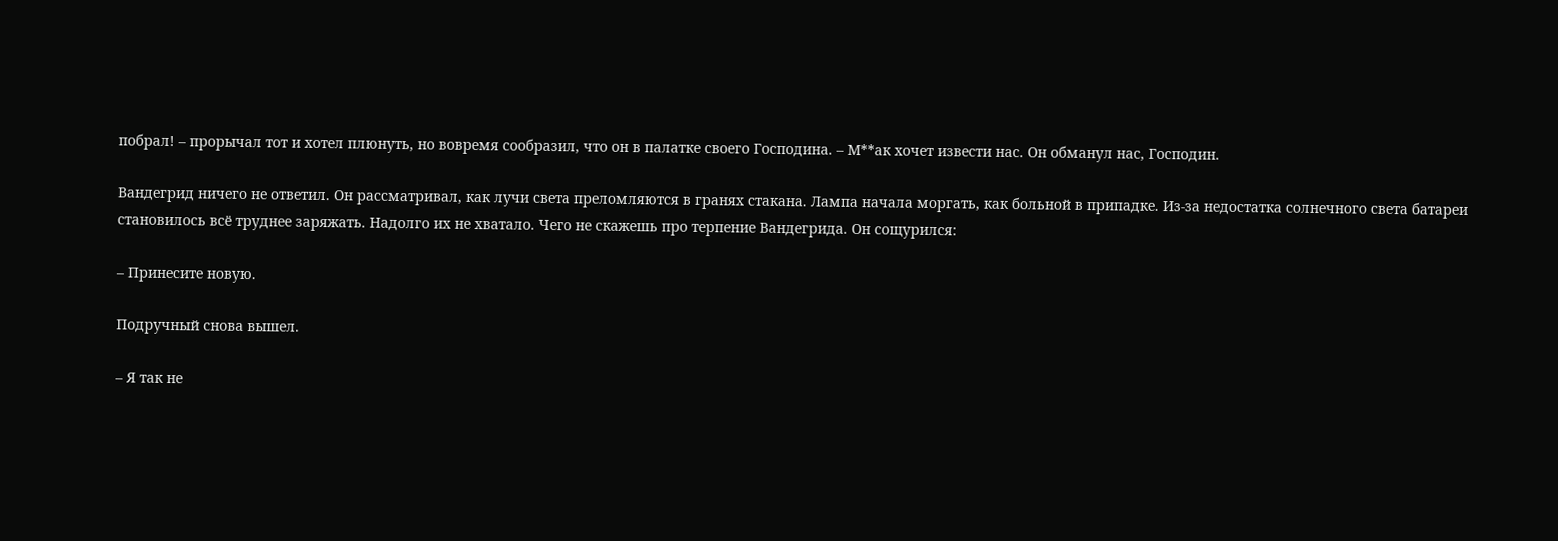побрал! – прорычал тот и хотел плюнуть, но вовремя сообразил, что он в палатке своего Господина. – М**ак хочет извести нас. Он обманул нас, Господин.

Вандегрид ничего не ответил. Он рассматривал, как лучи света преломляются в гранях стакана. Лампа начала моргать, как больной в припадке. Из-за недостатка солнечного света батареи становилось всё труднее заряжать. Надолго их не хватало. Чего не скажешь про терпение Вандегрида. Он сощурился:

– Принесите новую.

Подручный снова вышел.

– Я так не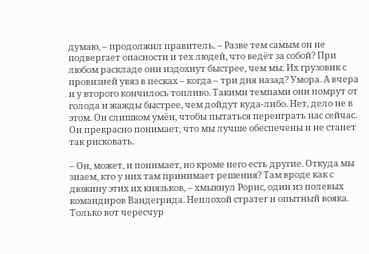думаю, – продолжил правитель. – Разве тем самым он не подвергает опасности и тех людей, что ведёт за собой? При любом раскладе они издохнут быстрее, чем мы. Их грузовик с провизией увяз в песках – когда – три дня назад? Умора. А вчера и у второго кончилось топливо. Такими темпами они помрут от голода и жажды быстрее, чем дойдут куда-либо. Нет, дело не в этом. Он слишком умён, чтобы пытаться переиграть нас сейчас. Он прекрасно понимает, что мы лучше обеспечены и не станет так рисковать.

– Он, может, и понимает, но кроме него есть другие. Откуда мы знаем, кто у них там принимает решения? Там вроде как с дюжину этих их князьков, – хмыкнул Рорис, один из полевых командиров Вандегрида. Неплохой стратег и опытный вояка. Только вот чересчур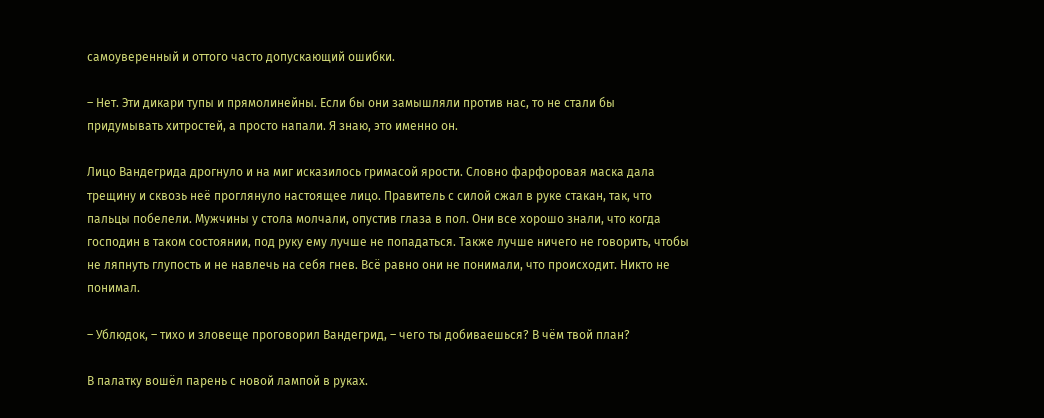самоуверенный и оттого часто допускающий ошибки.

– Нет. Эти дикари тупы и прямолинейны. Если бы они замышляли против нас, то не стали бы придумывать хитростей, а просто напали. Я знаю, это именно он.

Лицо Вандегрида дрогнуло и на миг исказилось гримасой ярости. Словно фарфоровая маска дала трещину и сквозь неё проглянуло настоящее лицо. Правитель с силой сжал в руке стакан, так, что пальцы побелели. Мужчины у стола молчали, опустив глаза в пол. Они все хорошо знали, что когда господин в таком состоянии, под руку ему лучше не попадаться. Также лучше ничего не говорить, чтобы не ляпнуть глупость и не навлечь на себя гнев. Всё равно они не понимали, что происходит. Никто не понимал.

– Ублюдок, – тихо и зловеще проговорил Вандегрид, – чего ты добиваешься? В чём твой план?

В палатку вошёл парень с новой лампой в руках.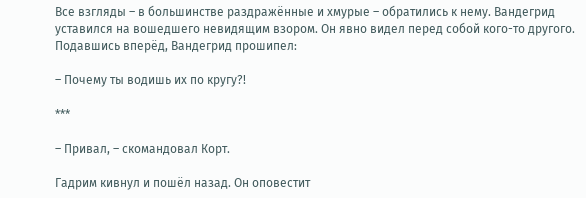Все взгляды – в большинстве раздражённые и хмурые – обратились к нему. Вандегрид уставился на вошедшего невидящим взором. Он явно видел перед собой кого-то другого. Подавшись вперёд, Вандегрид прошипел:

– Почему ты водишь их по кругу?!

***

– Привал, – скомандовал Корт.

Гадрим кивнул и пошёл назад. Он оповестит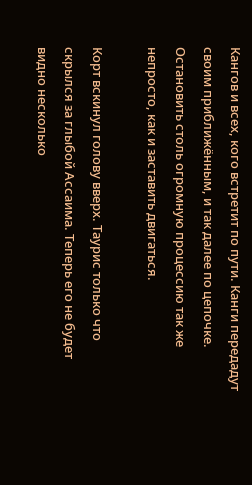Кангов и всех, кого встретит по пути. Канги передадут своим приближённым, и так далее по цепочке. Остановить столь огромную процессию так же непросто, как и заставить двигаться.

Корт вскинул голову вверх. Таурис только что скрылся за глыбой Ассаима. Теперь его не будет видно несколько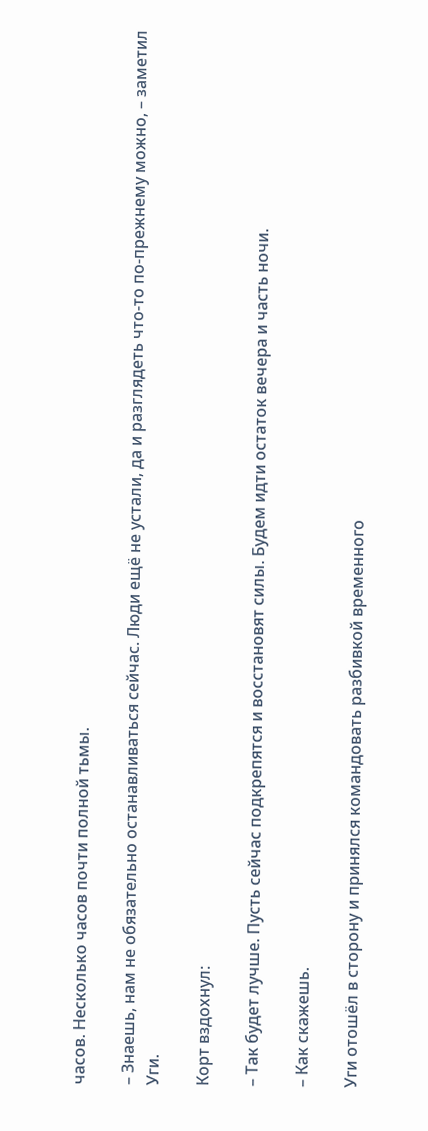часов. Несколько часов почти полной тьмы.

– Знаешь, нам не обязательно останавливаться сейчас. Люди ещё не устали, да и разглядеть что-то по-прежнему можно, – заметил Уги.

Корт вздохнул:

– Так будет лучше. Пусть сейчас подкрепятся и восстановят силы. Будем идти остаток вечера и часть ночи.

– Как скажешь.

Уги отошёл в сторону и принялся командовать разбивкой временного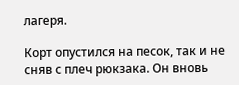лагеря.

Корт опустился на песок, так и не сняв с плеч рюкзака. Он вновь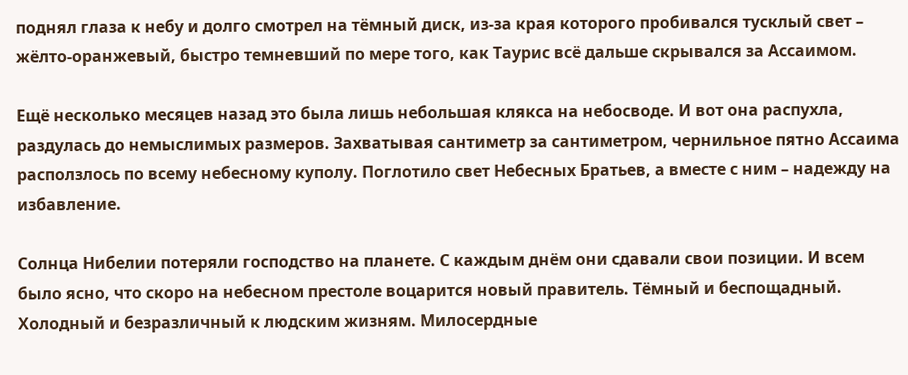поднял глаза к небу и долго смотрел на тёмный диск, из-за края которого пробивался тусклый свет – жёлто-оранжевый, быстро темневший по мере того, как Таурис всё дальше скрывался за Ассаимом.

Ещё несколько месяцев назад это была лишь небольшая клякса на небосводе. И вот она распухла, раздулась до немыслимых размеров. Захватывая сантиметр за сантиметром, чернильное пятно Ассаима расползлось по всему небесному куполу. Поглотило свет Небесных Братьев, а вместе с ним – надежду на избавление.

Солнца Нибелии потеряли господство на планете. С каждым днём они сдавали свои позиции. И всем было ясно, что скоро на небесном престоле воцарится новый правитель. Тёмный и беспощадный. Холодный и безразличный к людским жизням. Милосердные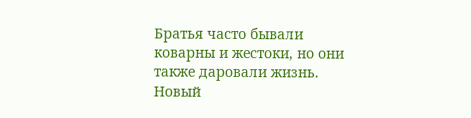Братья часто бывали коварны и жестоки, но они также даровали жизнь. Новый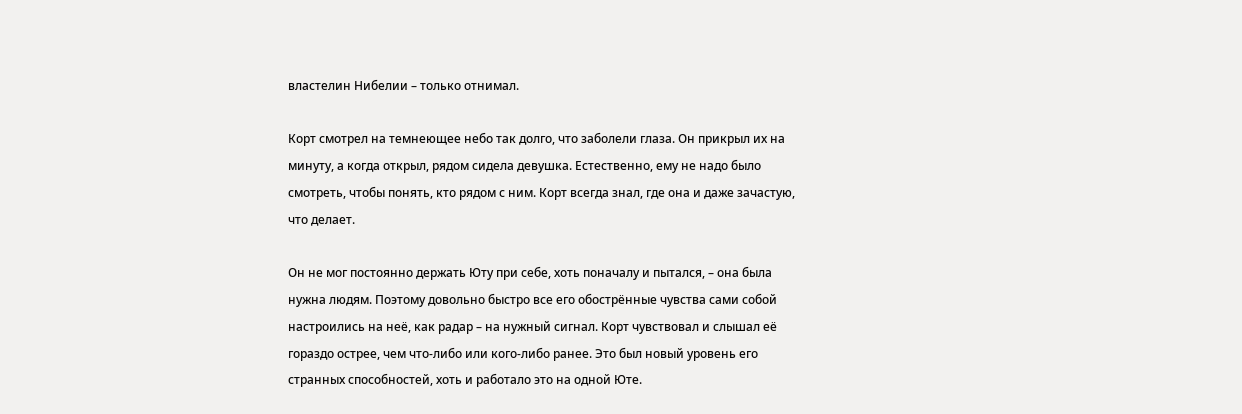властелин Нибелии – только отнимал.

Корт смотрел на темнеющее небо так долго, что заболели глаза. Он прикрыл их на минуту, а когда открыл, рядом сидела девушка. Естественно, ему не надо было смотреть, чтобы понять, кто рядом с ним. Корт всегда знал, где она и даже зачастую, что делает.

Он не мог постоянно держать Юту при себе, хоть поначалу и пытался, – она была нужна людям. Поэтому довольно быстро все его обострённые чувства сами собой настроились на неё, как радар – на нужный сигнал. Корт чувствовал и слышал её гораздо острее, чем что-либо или кого-либо ранее. Это был новый уровень его странных способностей, хоть и работало это на одной Юте.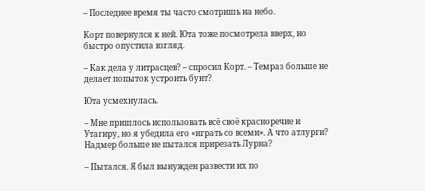– Последнее время ты часто смотришь на небо.

Корт повернулся к ней. Юта тоже посмотрела вверх, но быстро опустила взгляд.

– Как дела у литрасцев? – спросил Корт. – Темраз больше не делает попыток устроить бунт?

Юта усмехнулась.

– Мне пришлось использовать всё своё красноречие и Утагиру, но я убедила его «играть со всеми». А что атлурги? Надмер больше не пытался прирезать Лурна?

– Пытался. Я был вынужден развести их по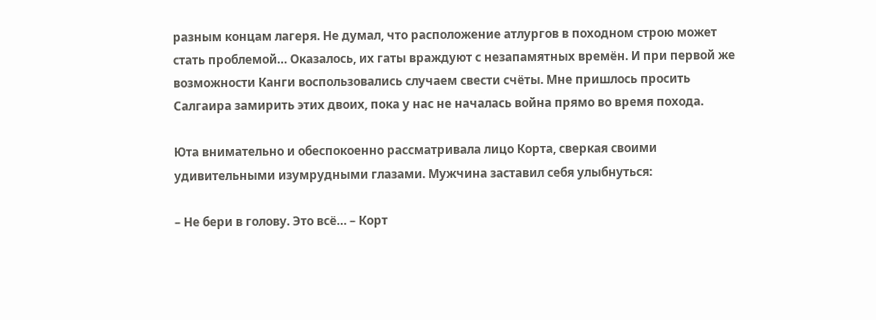разным концам лагеря. Не думал, что расположение атлургов в походном строю может стать проблемой… Оказалось, их гаты враждуют с незапамятных времён. И при первой же возможности Канги воспользовались случаем свести счёты. Мне пришлось просить Салгаира замирить этих двоих, пока у нас не началась война прямо во время похода.

Юта внимательно и обеспокоенно рассматривала лицо Корта, сверкая своими удивительными изумрудными глазами. Мужчина заставил себя улыбнуться:

– Не бери в голову. Это всё… – Корт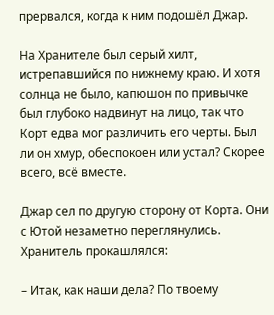прервался, когда к ним подошёл Джар.

На Хранителе был серый хилт, истрепавшийся по нижнему краю. И хотя солнца не было, капюшон по привычке был глубоко надвинут на лицо, так что Корт едва мог различить его черты. Был ли он хмур, обеспокоен или устал? Скорее всего, всё вместе.

Джар сел по другую сторону от Корта. Они с Ютой незаметно переглянулись. Хранитель прокашлялся:

– Итак, как наши дела? По твоему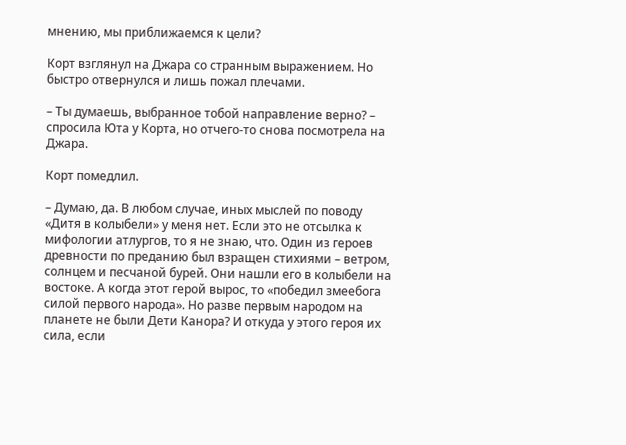мнению, мы приближаемся к цели?

Корт взглянул на Джара со странным выражением. Но быстро отвернулся и лишь пожал плечами.

– Ты думаешь, выбранное тобой направление верно? – спросила Юта у Корта, но отчего-то снова посмотрела на Джара.

Корт помедлил.

– Думаю, да. В любом случае, иных мыслей по поводу «Дитя в колыбели» у меня нет. Если это не отсылка к мифологии атлургов, то я не знаю, что. Один из героев древности по преданию был взращен стихиями – ветром, солнцем и песчаной бурей. Они нашли его в колыбели на востоке. А когда этот герой вырос, то «победил змеебога силой первого народа». Но разве первым народом на планете не были Дети Канора? И откуда у этого героя их сила, если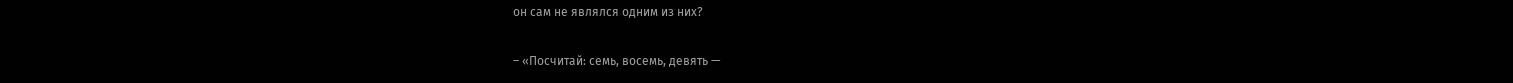он сам не являлся одним из них?

– «Посчитай: семь, восемь, девять —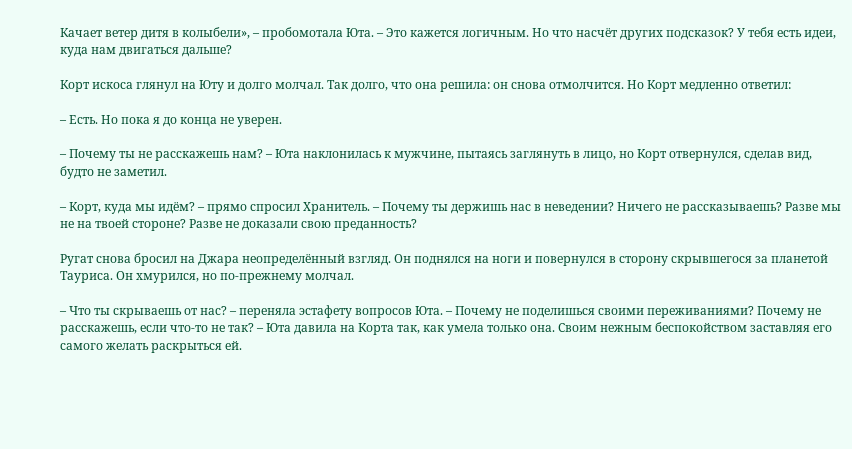Качает ветер дитя в колыбели», – пробомотала Юта. – Это кажется логичным. Но что насчёт других подсказок? У тебя есть идеи, куда нам двигаться дальше?

Корт искоса глянул на Юту и долго молчал. Так долго, что она решила: он снова отмолчится. Но Корт медленно ответил:

– Есть. Но пока я до конца не уверен.

– Почему ты не расскажешь нам? – Юта наклонилась к мужчине, пытаясь заглянуть в лицо, но Корт отвернулся, сделав вид, будто не заметил.

– Корт, куда мы идём? – прямо спросил Хранитель. – Почему ты держишь нас в неведении? Ничего не рассказываешь? Разве мы не на твоей стороне? Разве не доказали свою преданность?

Ругат снова бросил на Джара неопределённый взгляд. Он поднялся на ноги и повернулся в сторону скрывшегося за планетой Тауриса. Он хмурился, но по-прежнему молчал.

– Что ты скрываешь от нас? – переняла эстафету вопросов Юта. – Почему не поделишься своими переживаниями? Почему не расскажешь, если что-то не так? – Юта давила на Корта так, как умела только она. Своим нежным беспокойством заставляя его самого желать раскрыться ей.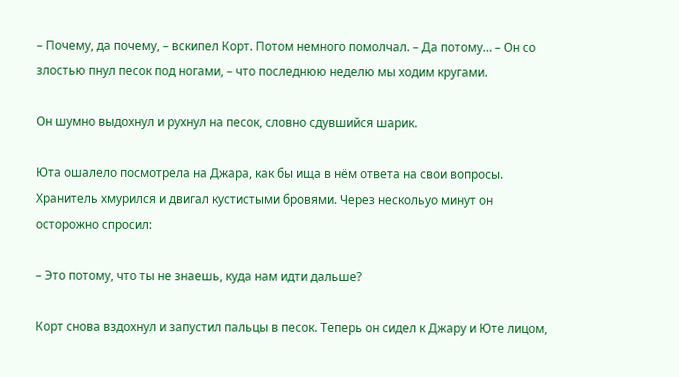– Почему, да почему, – вскипел Корт. Потом немного помолчал. – Да потому… – Он со злостью пнул песок под ногами, – что последнюю неделю мы ходим кругами.

Он шумно выдохнул и рухнул на песок, словно сдувшийся шарик.

Юта ошалело посмотрела на Джара, как бы ища в нём ответа на свои вопросы. Хранитель хмурился и двигал кустистыми бровями. Через нескольуо минут он осторожно спросил:

– Это потому, что ты не знаешь, куда нам идти дальше?

Корт снова вздохнул и запустил пальцы в песок. Теперь он сидел к Джару и Юте лицом,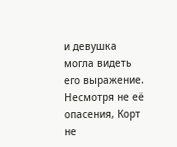и девушка могла видеть его выражение. Несмотря не её опасения, Корт не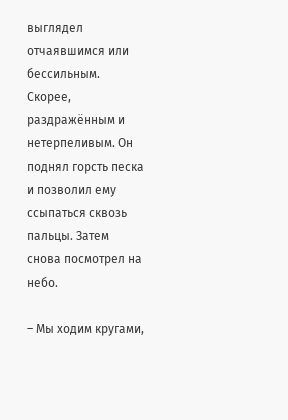выглядел отчаявшимся или бессильным. Скорее, раздражённым и нетерпеливым. Он поднял горсть песка и позволил ему ссыпаться сквозь пальцы. Затем снова посмотрел на небо.

– Мы ходим кругами,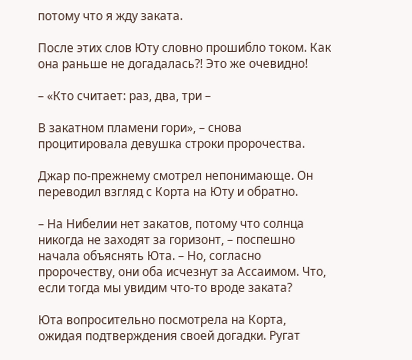потому что я жду заката.

После этих слов Юту словно прошибло током. Как она раньше не догадалась?! Это же очевидно!

– «Кто считает: раз, два, три –

В закатном пламени гори», – снова процитировала девушка строки пророчества.

Джар по-прежнему смотрел непонимающе. Он переводил взгляд с Корта на Юту и обратно.

– На Нибелии нет закатов, потому что солнца никогда не заходят за горизонт, – поспешно начала объяснять Юта. – Но, согласно пророчеству, они оба исчезнут за Ассаимом. Что, если тогда мы увидим что-то вроде заката?

Юта вопросительно посмотрела на Корта, ожидая подтверждения своей догадки. Ругат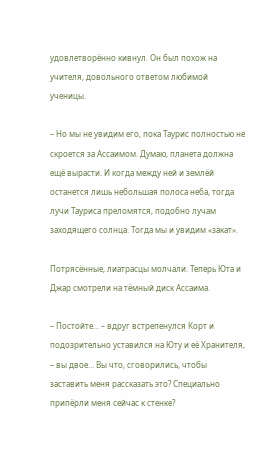удовлетворённо кивнул. Он был похож на учителя, довольного ответом любимой ученицы.

– Но мы не увидим его, пока Таурис полностью не скроется за Ассаимом. Думаю, планета должна ещё вырасти. И когда между ней и землёй останется лишь небольшая полоса неба, тогда лучи Тауриса преломятся, подобно лучам заходящего солнца. Тогда мы и увидим «закат».

Потрясённые, лиатрасцы молчали. Теперь Юта и Джар смотрели на тёмный диск Ассаима.

– Постойте… – вдруг встрепенулся Корт и подозрительно уставился на Юту и её Хранителя, – вы двое… Вы что, сговорились, чтобы заставить меня рассказать это? Специально припёрли меня сейчас к стенке?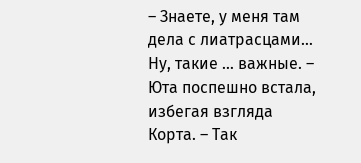– Знаете, у меня там дела с лиатрасцами… Ну, такие … важные. – Юта поспешно встала, избегая взгляда Корта. – Так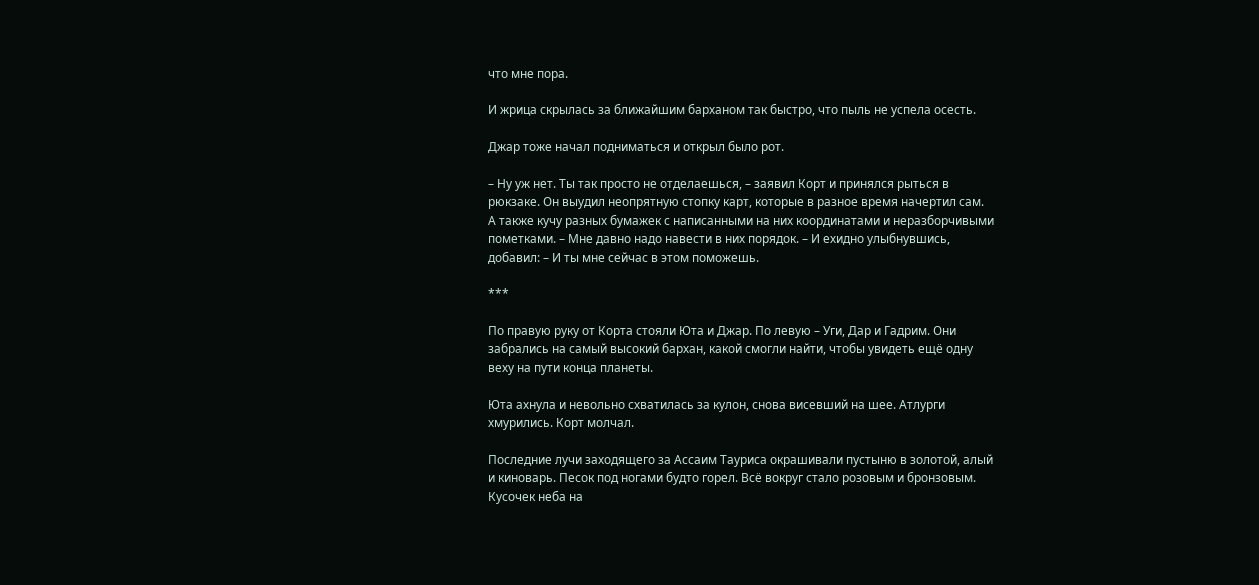что мне пора.

И жрица скрылась за ближайшим барханом так быстро, что пыль не успела осесть.

Джар тоже начал подниматься и открыл было рот.

– Ну уж нет. Ты так просто не отделаешься, – заявил Корт и принялся рыться в рюкзаке. Он выудил неопрятную стопку карт, которые в разное время начертил сам. А также кучу разных бумажек с написанными на них координатами и неразборчивыми пометками. – Мне давно надо навести в них порядок. – И ехидно улыбнувшись, добавил: – И ты мне сейчас в этом поможешь.

***

По правую руку от Корта стояли Юта и Джар. По левую – Уги, Дар и Гадрим. Они забрались на самый высокий бархан, какой смогли найти, чтобы увидеть ещё одну веху на пути конца планеты.

Юта ахнула и невольно схватилась за кулон, снова висевший на шее. Атлурги хмурились. Корт молчал.

Последние лучи заходящего за Ассаим Тауриса окрашивали пустыню в золотой, алый и киноварь. Песок под ногами будто горел. Всё вокруг стало розовым и бронзовым. Кусочек неба на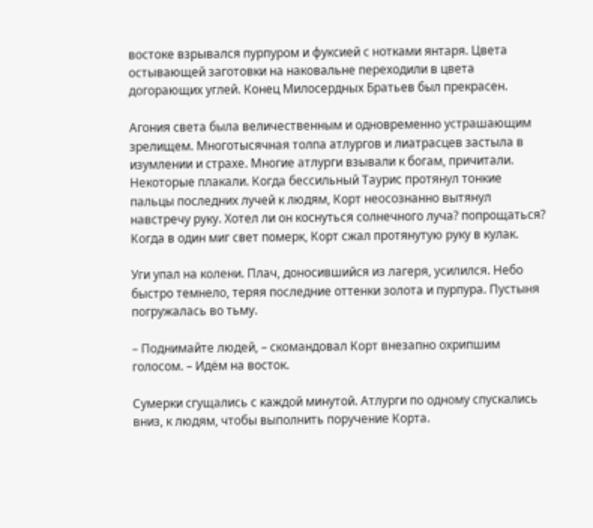востоке взрывался пурпуром и фуксией с нотками янтаря. Цвета остывающей заготовки на наковальне переходили в цвета догорающих углей. Конец Милосердных Братьев был прекрасен.

Агония света была величественным и одновременно устрашающим зрелищем. Многотысячная толпа атлургов и лиатрасцев застыла в изумлении и страхе. Многие атлурги взывали к богам, причитали. Некоторые плакали. Когда бессильный Таурис протянул тонкие пальцы последних лучей к людям, Корт неосознанно вытянул навстречу руку. Хотел ли он коснуться солнечного луча? попрощаться? Когда в один миг свет померк, Корт сжал протянутую руку в кулак.

Уги упал на колени. Плач, доносившийся из лагеря, усилился. Небо быстро темнело, теряя последние оттенки золота и пурпура. Пустыня погружалась во тьму.

– Поднимайте людей, – скомандовал Корт внезапно охрипшим голосом. – Идём на восток.

Сумерки сгущались с каждой минутой. Атлурги по одному спускались вниз, к людям, чтобы выполнить поручение Корта.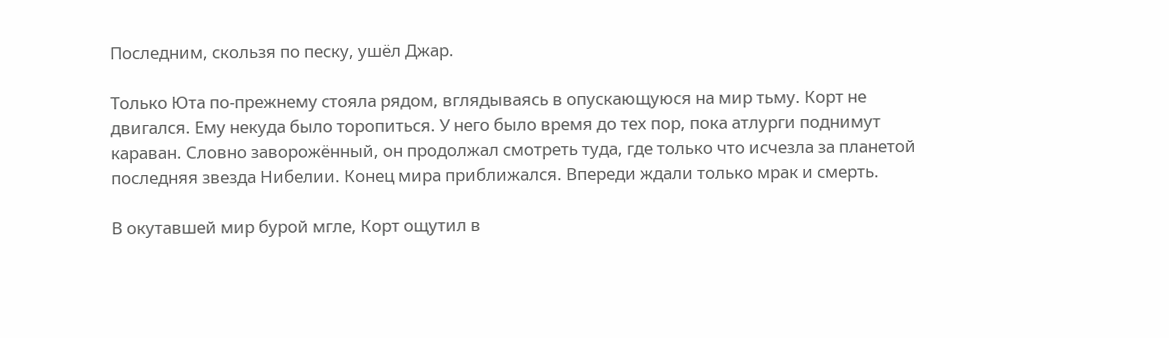Последним, скользя по песку, ушёл Джар.

Только Юта по-прежнему стояла рядом, вглядываясь в опускающуюся на мир тьму. Корт не двигался. Ему некуда было торопиться. У него было время до тех пор, пока атлурги поднимут караван. Словно заворожённый, он продолжал смотреть туда, где только что исчезла за планетой последняя звезда Нибелии. Конец мира приближался. Впереди ждали только мрак и смерть.

В окутавшей мир бурой мгле, Корт ощутил в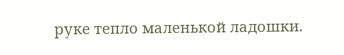руке тепло маленькой ладошки.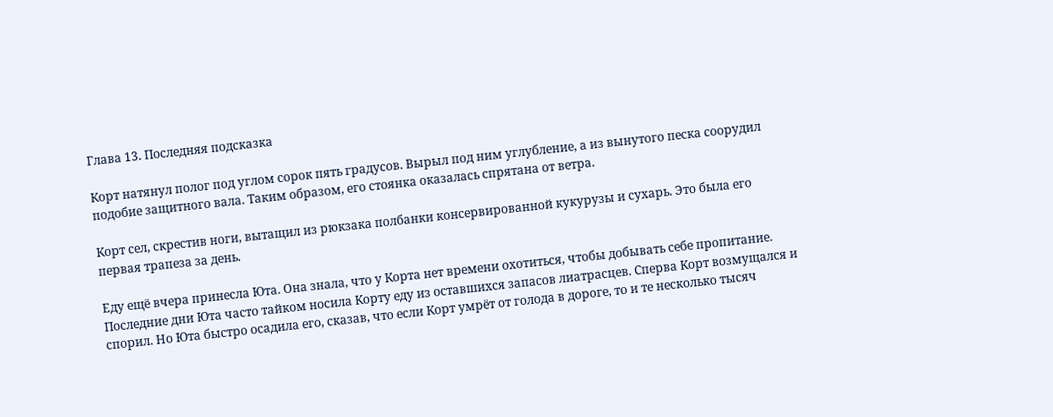Глава 13. Последняя подсказка

Корт натянул полог под углом сорок пять градусов. Вырыл под ним углубление, а из вынутого песка соорудил подобие защитного вала. Таким образом, его стоянка оказалась спрятана от ветра.

Корт сел, скрестив ноги, вытащил из рюкзака полбанки консервированной кукурузы и сухарь. Это была его первая трапеза за день.

Еду ещё вчера принесла Юта. Она знала, что у Корта нет времени охотиться, чтобы добывать себе пропитание. Последние дни Юта часто тайком носила Корту еду из оставшихся запасов лиатрасцев. Сперва Корт возмущался и спорил. Но Юта быстро осадила его, сказав, что если Корт умрёт от голода в дороге, то и те несколько тысяч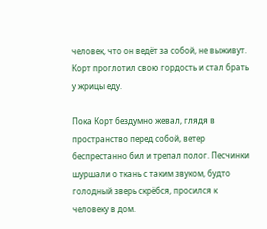человек, что он ведёт за собой, не выживут. Корт проглотил свою гордость и стал брать у жрицы еду.

Пока Корт бездумно жевал, глядя в пространство перед собой, ветер беспрестанно бил и трепал полог. Песчинки шуршали о ткань с таким звуком, будто голодный зверь скрёбся, просился к человеку в дом.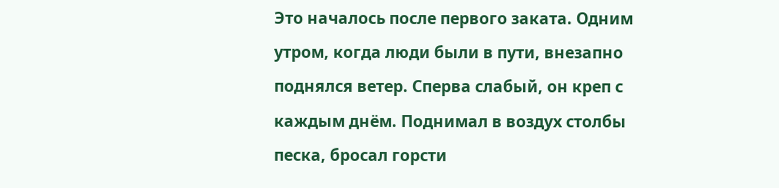Это началось после первого заката. Одним утром, когда люди были в пути, внезапно поднялся ветер. Сперва слабый, он креп с каждым днём. Поднимал в воздух столбы песка, бросал горсти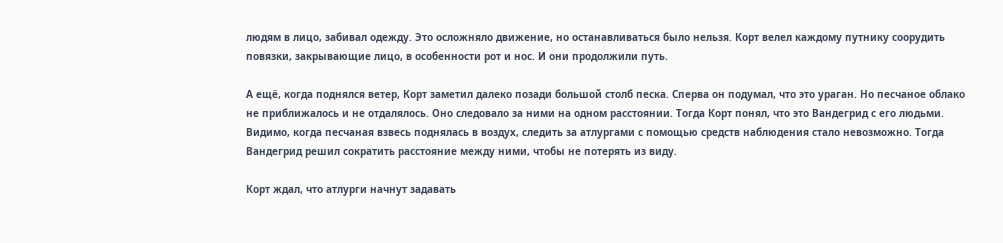людям в лицо, забивал одежду. Это осложняло движение, но останавливаться было нельзя. Корт велел каждому путнику соорудить повязки, закрывающие лицо, в особенности рот и нос. И они продолжили путь.

А ещё, когда поднялся ветер, Корт заметил далеко позади большой столб песка. Сперва он подумал, что это ураган. Но песчаное облако не приближалось и не отдалялось. Оно следовало за ними на одном расстоянии. Тогда Корт понял, что это Вандегрид с его людьми. Видимо, когда песчаная взвесь поднялась в воздух, следить за атлургами с помощью средств наблюдения стало невозможно. Тогда Вандегрид решил сократить расстояние между ними, чтобы не потерять из виду.

Корт ждал, что атлурги начнут задавать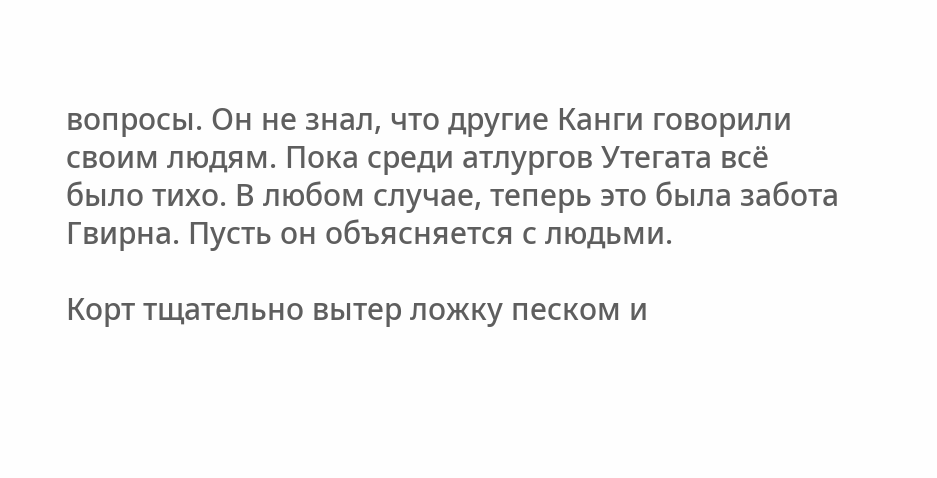вопросы. Он не знал, что другие Канги говорили своим людям. Пока среди атлургов Утегата всё было тихо. В любом случае, теперь это была забота Гвирна. Пусть он объясняется с людьми.

Корт тщательно вытер ложку песком и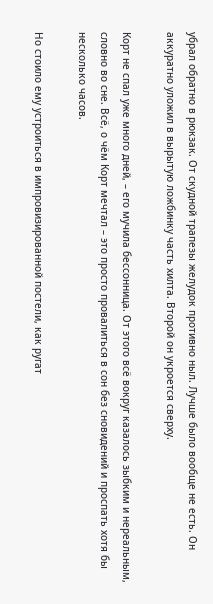убрал обратно в рюкзак. От скудной трапезы желудок противно ныл. Лучше было вообще не есть. Он аккуратно уложил в вырытую ложбинку часть хилта. Второй он укроется сверху.

Корт не спал уже много дней, – его мучила бессонница. От этого всё вокруг казалось зыбким и нереальным, словно во сне. Всё, о чём Корт мечтал – это просто провалиться в сон без сновидений и проспать хотя бы несколько часов.

Но стоило ему устроиться в импровизированной постели, как ругат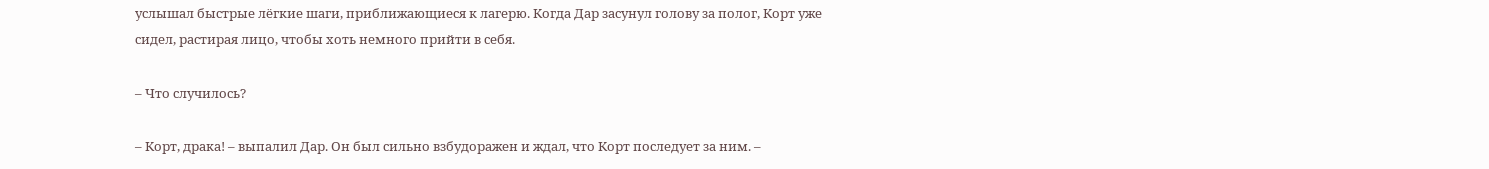услышал быстрые лёгкие шаги, приближающиеся к лагерю. Когда Дар засунул голову за полог, Корт уже сидел, растирая лицо, чтобы хоть немного прийти в себя.

– Что случилось?

– Корт, драка! – выпалил Дар. Он был сильно взбудоражен и ждал, что Корт последует за ним. –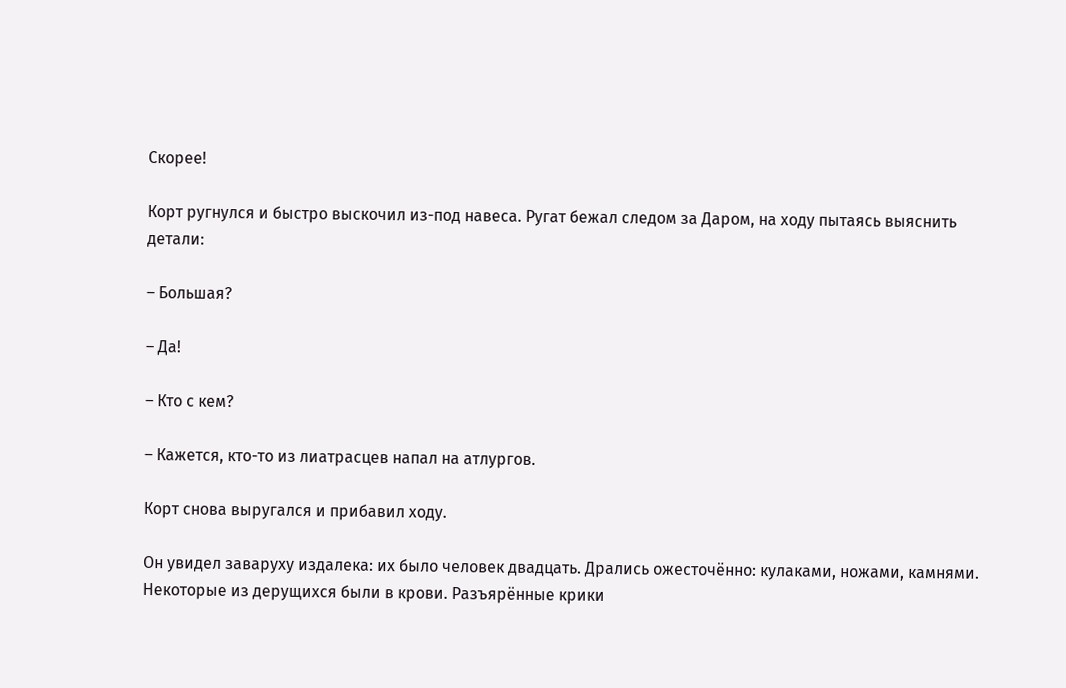Скорее!

Корт ругнулся и быстро выскочил из-под навеса. Ругат бежал следом за Даром, на ходу пытаясь выяснить детали:

– Большая?

– Да!

– Кто с кем?

– Кажется, кто-то из лиатрасцев напал на атлургов.

Корт снова выругался и прибавил ходу.

Он увидел заваруху издалека: их было человек двадцать. Дрались ожесточённо: кулаками, ножами, камнями. Некоторые из дерущихся были в крови. Разъярённые крики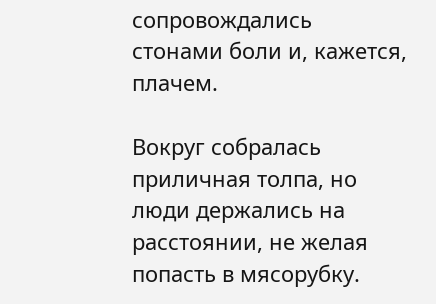сопровождались стонами боли и, кажется, плачем.

Вокруг собралась приличная толпа, но люди держались на расстоянии, не желая попасть в мясорубку.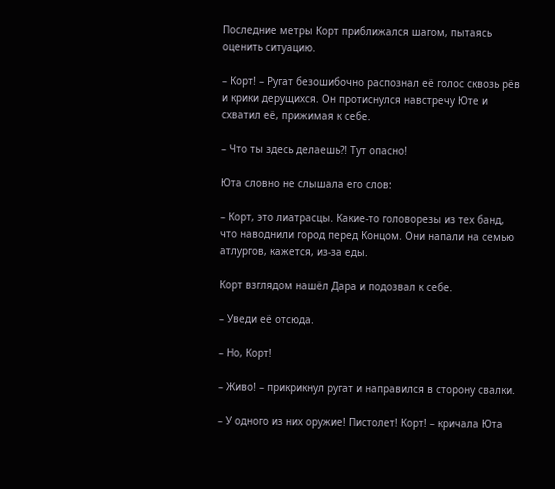Последние метры Корт приближался шагом, пытаясь оценить ситуацию.

– Корт! – Ругат безошибочно распознал её голос сквозь рёв и крики дерущихся. Он протиснулся навстречу Юте и схватил её, прижимая к себе.

– Что ты здесь делаешь?! Тут опасно!

Юта словно не слышала его слов:

– Корт, это лиатрасцы. Какие-то головорезы из тех банд, что наводнили город перед Концом. Они напали на семью атлургов, кажется, из-за еды.

Корт взглядом нашёл Дара и подозвал к себе.

– Уведи её отсюда.

– Но, Корт!

– Живо! – прикрикнул ругат и направился в сторону свалки.

– У одного из них оружие! Пистолет! Корт! – кричала Юта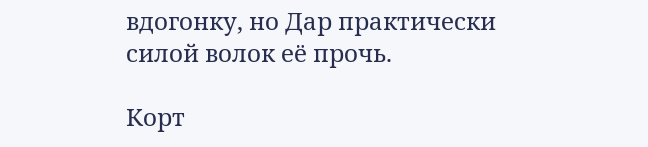вдогонку, но Дар практически силой волок её прочь.

Корт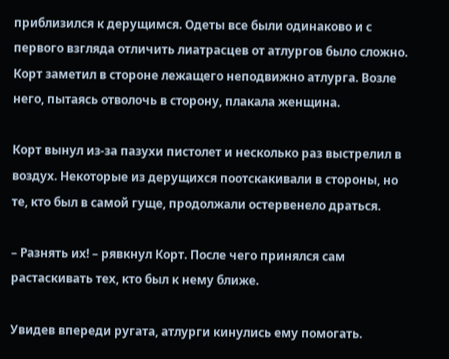приблизился к дерущимся. Одеты все были одинаково и с первого взгляда отличить лиатрасцев от атлургов было сложно. Корт заметил в стороне лежащего неподвижно атлурга. Возле него, пытаясь отволочь в сторону, плакала женщина.

Корт вынул из-за пазухи пистолет и несколько раз выстрелил в воздух. Некоторые из дерущихся поотскакивали в стороны, но те, кто был в самой гуще, продолжали остервенело драться.

– Разнять их! – рявкнул Корт. После чего принялся сам растаскивать тех, кто был к нему ближе.

Увидев впереди ругата, атлурги кинулись ему помогать.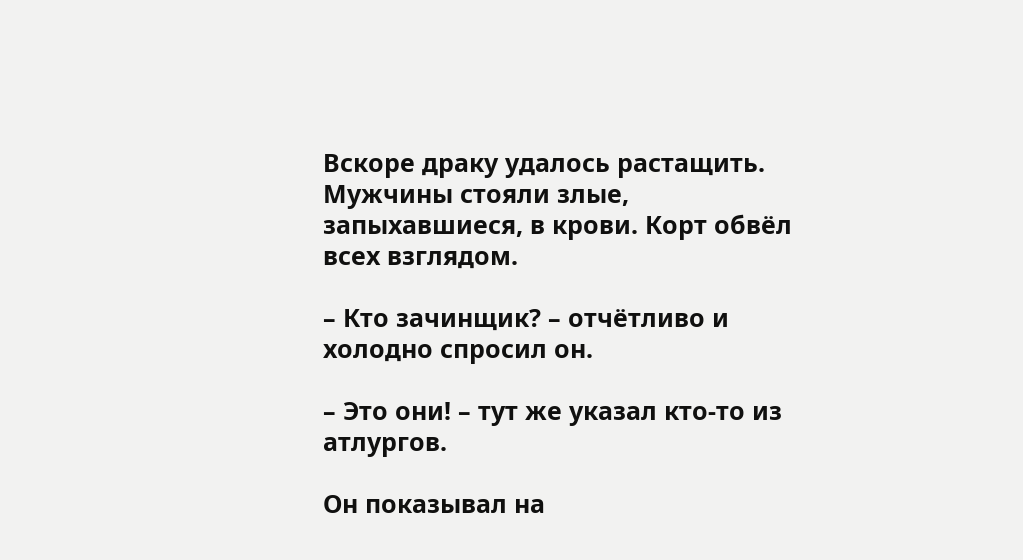Вскоре драку удалось растащить. Мужчины стояли злые, запыхавшиеся, в крови. Корт обвёл всех взглядом.

– Кто зачинщик? – отчётливо и холодно спросил он.

– Это они! – тут же указал кто-то из атлургов.

Он показывал на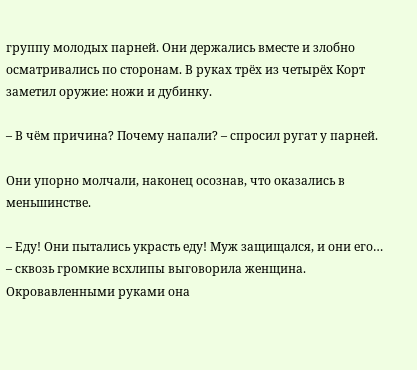группу молодых парней. Они держались вместе и злобно осматривались по сторонам. В руках трёх из четырёх Корт заметил оружие: ножи и дубинку.

– В чём причина? Почему напали? – спросил ругат у парней.

Они упорно молчали, наконец осознав, что оказались в меньшинстве.

– Еду! Они пытались украсть еду! Муж защищался, и они его… – сквозь громкие всхлипы выговорила женщина. Окровавленными руками она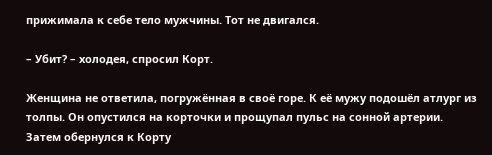прижимала к себе тело мужчины. Тот не двигался.

– Убит? – холодея, спросил Корт.

Женщина не ответила, погружённая в своё горе. К её мужу подошёл атлург из толпы. Он опустился на корточки и прощупал пульс на сонной артерии. Затем обернулся к Корту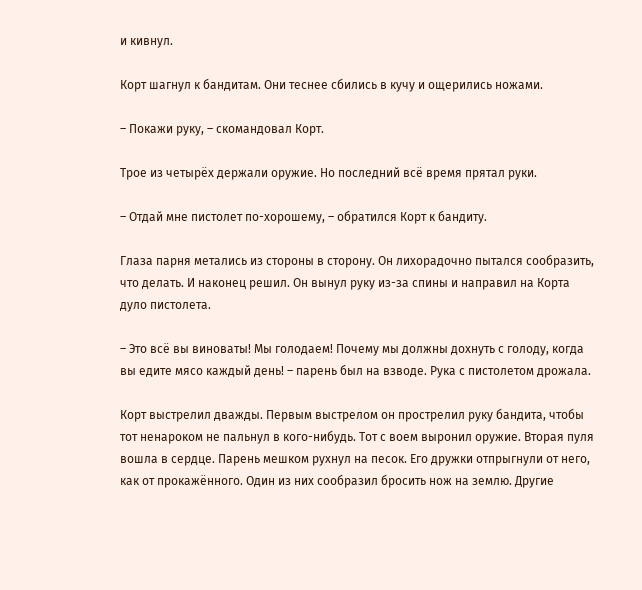и кивнул.

Корт шагнул к бандитам. Они теснее сбились в кучу и ощерились ножами.

– Покажи руку, – скомандовал Корт.

Трое из четырёх держали оружие. Но последний всё время прятал руки.

– Отдай мне пистолет по-хорошему, – обратился Корт к бандиту.

Глаза парня метались из стороны в сторону. Он лихорадочно пытался сообразить, что делать. И наконец решил. Он вынул руку из-за спины и направил на Корта дуло пистолета.

– Это всё вы виноваты! Мы голодаем! Почему мы должны дохнуть с голоду, когда вы едите мясо каждый день! – парень был на взводе. Рука с пистолетом дрожала.

Корт выстрелил дважды. Первым выстрелом он прострелил руку бандита, чтобы тот ненароком не пальнул в кого-нибудь. Тот с воем выронил оружие. Вторая пуля вошла в сердце. Парень мешком рухнул на песок. Его дружки отпрыгнули от него, как от прокажённого. Один из них сообразил бросить нож на землю. Другие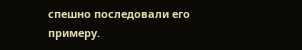спешно последовали его примеру.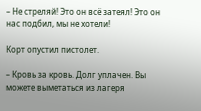– Не стреляй! Это он всё затеял! Это он нас подбил, мы не хотели!

Корт опустил пистолет.

– Кровь за кровь. Долг уплачен. Вы можете выметаться из лагеря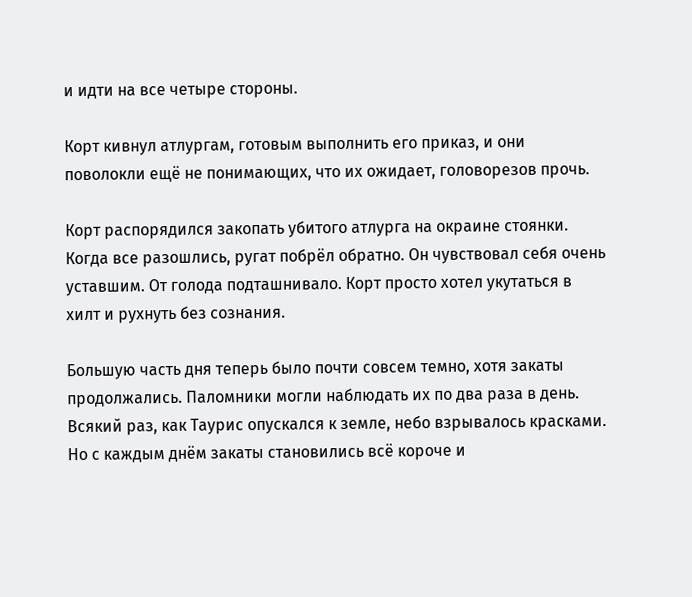и идти на все четыре стороны.

Корт кивнул атлургам, готовым выполнить его приказ, и они поволокли ещё не понимающих, что их ожидает, головорезов прочь.

Корт распорядился закопать убитого атлурга на окраине стоянки. Когда все разошлись, ругат побрёл обратно. Он чувствовал себя очень уставшим. От голода подташнивало. Корт просто хотел укутаться в хилт и рухнуть без сознания.

Большую часть дня теперь было почти совсем темно, хотя закаты продолжались. Паломники могли наблюдать их по два раза в день. Всякий раз, как Таурис опускался к земле, небо взрывалось красками. Но с каждым днём закаты становились всё короче и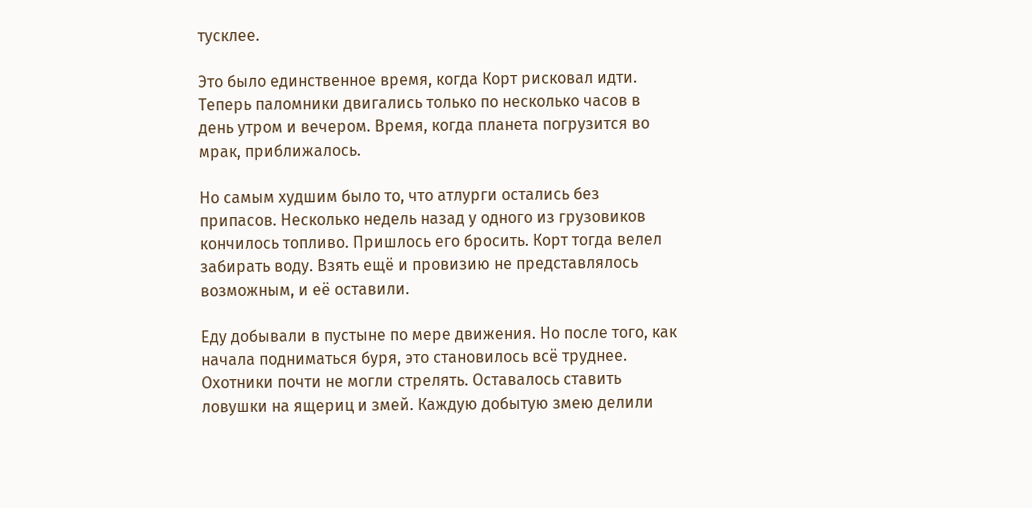тусклее.

Это было единственное время, когда Корт рисковал идти. Теперь паломники двигались только по несколько часов в день утром и вечером. Время, когда планета погрузится во мрак, приближалось.

Но самым худшим было то, что атлурги остались без припасов. Несколько недель назад у одного из грузовиков кончилось топливо. Пришлось его бросить. Корт тогда велел забирать воду. Взять ещё и провизию не представлялось возможным, и её оставили.

Еду добывали в пустыне по мере движения. Но после того, как начала подниматься буря, это становилось всё труднее. Охотники почти не могли стрелять. Оставалось ставить ловушки на ящериц и змей. Каждую добытую змею делили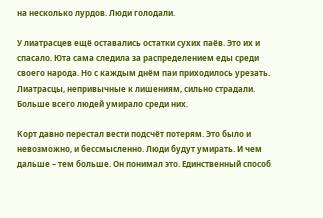на несколько лурдов. Люди голодали.

У лиатрасцев ещё оставались остатки сухих паёв. Это их и спасало. Юта сама следила за распределением еды среди своего народа. Но с каждым днём паи приходилось урезать. Лиатрасцы, непривычные к лишениям, сильно страдали. Больше всего людей умирало среди них.

Корт давно перестал вести подсчёт потерям. Это было и невозможно, и бессмысленно. Люди будут умирать. И чем дальше – тем больше. Он понимал это. Единственный способ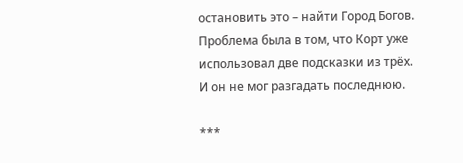остановить это – найти Город Богов. Проблема была в том, что Корт уже использовал две подсказки из трёх. И он не мог разгадать последнюю.

***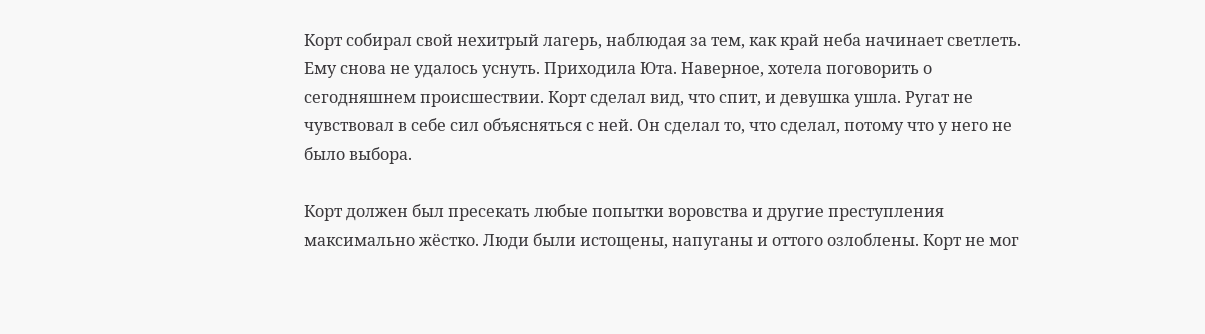Корт собирал свой нехитрый лагерь, наблюдая за тем, как край неба начинает светлеть. Ему снова не удалось уснуть. Приходила Юта. Наверное, хотела поговорить о сегодняшнем происшествии. Корт сделал вид, что спит, и девушка ушла. Ругат не чувствовал в себе сил объясняться с ней. Он сделал то, что сделал, потому что у него не было выбора.

Корт должен был пресекать любые попытки воровства и другие преступления максимально жёстко. Люди были истощены, напуганы и оттого озлоблены. Корт не мог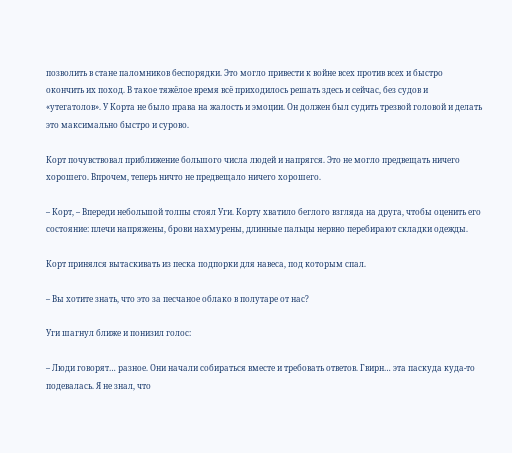позволить в стане паломников беспорядки. Это могло привести к войне всех против всех и быстро окончить их поход. В такое тяжёлое время всё приходилось решать здесь и сейчас, без судов и «утегатолов». У Корта не было права на жалость и эмоции. Он должен был судить трезвой головой и делать это максимально быстро и сурово.

Корт почувствовал приближение большого числа людей и напрягся. Это не могло предвещать ничего хорошего. Впрочем, теперь ничто не предвещало ничего хорошего.

– Корт, – Впереди небольшой толпы стоял Уги. Корту хватило беглого взгляда на друга, чтобы оценить его состояние: плечи напряжены, брови нахмурены, длинные пальцы нервно перебирают складки одежды.

Корт принялся вытаскивать из песка подпорки для навеса, под которым спал.

– Вы хотите знать, что это за песчаное облако в полутаре от нас?

Уги шагнул ближе и понизил голос:

– Люди говорят… разное. Они начали собираться вместе и требовать ответов. Гвирн… эта паскуда куда-то подевалась. Я не знал, что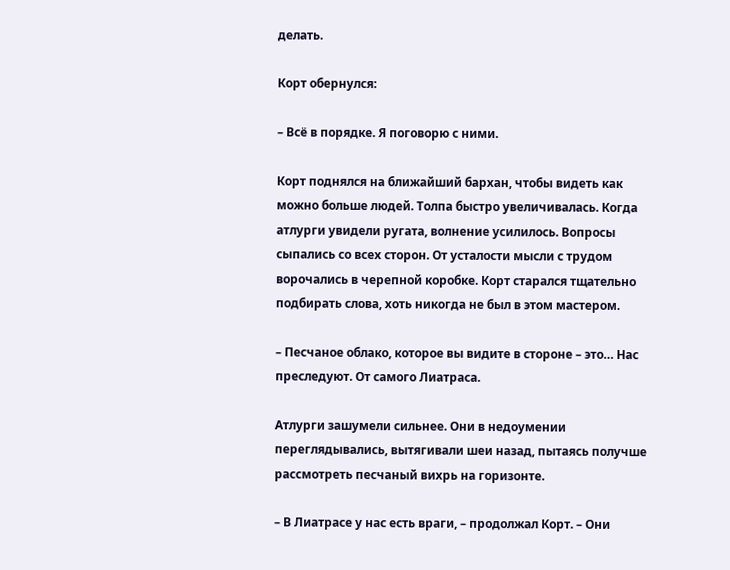делать.

Корт обернулся:

– Всё в порядке. Я поговорю с ними.

Корт поднялся на ближайший бархан, чтобы видеть как можно больше людей. Толпа быстро увеличивалась. Когда атлурги увидели ругата, волнение усилилось. Вопросы сыпались со всех сторон. От усталости мысли с трудом ворочались в черепной коробке. Корт старался тщательно подбирать слова, хоть никогда не был в этом мастером.

– Песчаное облако, которое вы видите в стороне – это… Нас преследуют. От самого Лиатраса.

Атлурги зашумели сильнее. Они в недоумении переглядывались, вытягивали шеи назад, пытаясь получше рассмотреть песчаный вихрь на горизонте.

– В Лиатрасе у нас есть враги, – продолжал Корт. – Они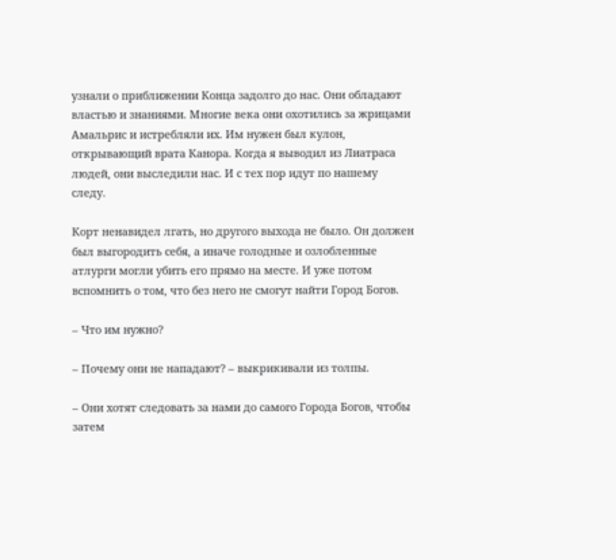узнали о приближении Конца задолго до нас. Они обладают властью и знаниями. Многие века они охотились за жрицами Амальрис и истребляли их. Им нужен был кулон, открывающий врата Канора. Когда я выводил из Лиатраса людей, они выследили нас. И с тех пор идут по нашему следу.

Корт ненавидел лгать, но другого выхода не было. Он должен был выгородить себя, а иначе голодные и озлобленные атлурги могли убить его прямо на месте. И уже потом вспомнить о том, что без него не смогут найти Город Богов.

– Что им нужно?

– Почему они не нападают? – выкрикивали из толпы.

– Они хотят следовать за нами до самого Города Богов, чтобы затем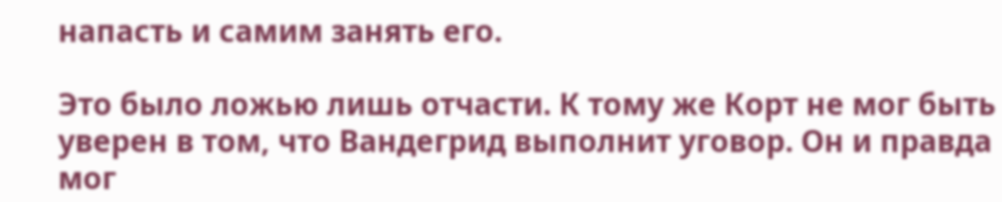напасть и самим занять его.

Это было ложью лишь отчасти. К тому же Корт не мог быть уверен в том, что Вандегрид выполнит уговор. Он и правда мог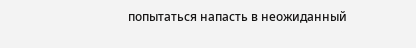попытаться напасть в неожиданный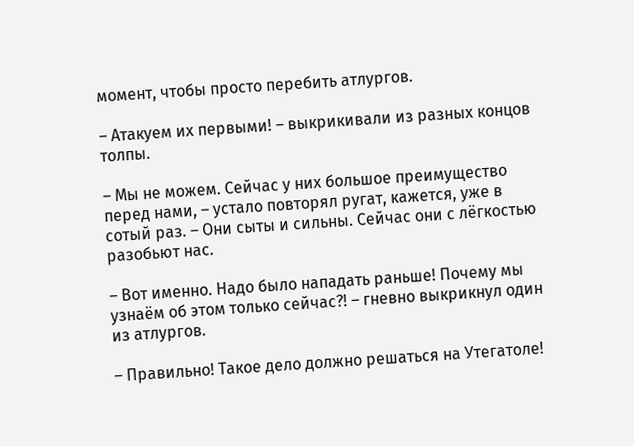момент, чтобы просто перебить атлургов.

– Атакуем их первыми! – выкрикивали из разных концов толпы.

– Мы не можем. Сейчас у них большое преимущество перед нами, – устало повторял ругат, кажется, уже в сотый раз. – Они сыты и сильны. Сейчас они с лёгкостью разобьют нас.

– Вот именно. Надо было нападать раньше! Почему мы узнаём об этом только сейчас?! – гневно выкрикнул один из атлургов.

– Правильно! Такое дело должно решаться на Утегатоле!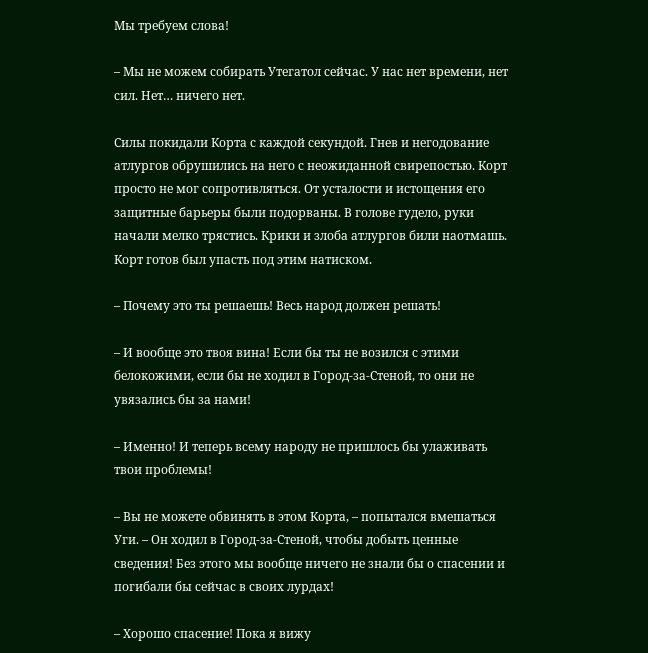Мы требуем слова!

– Мы не можем собирать Утегатол сейчас. У нас нет времени, нет сил. Нет… ничего нет.

Силы покидали Корта с каждой секундой. Гнев и негодование атлургов обрушились на него с неожиданной свирепостью. Корт просто не мог сопротивляться. От усталости и истощения его защитные барьеры были подорваны. В голове гудело, руки начали мелко трястись. Крики и злоба атлургов били наотмашь. Корт готов был упасть под этим натиском.

– Почему это ты решаешь! Весь народ должен решать!

– И вообще это твоя вина! Если бы ты не возился с этими белокожими, если бы не ходил в Город-за-Стеной, то они не увязались бы за нами!

– Именно! И теперь всему народу не пришлось бы улаживать твои проблемы!

– Вы не можете обвинять в этом Корта, – попытался вмешаться Уги. – Он ходил в Город-за-Стеной, чтобы добыть ценные сведения! Без этого мы вообще ничего не знали бы о спасении и погибали бы сейчас в своих лурдах!

– Хорошо спасение! Пока я вижу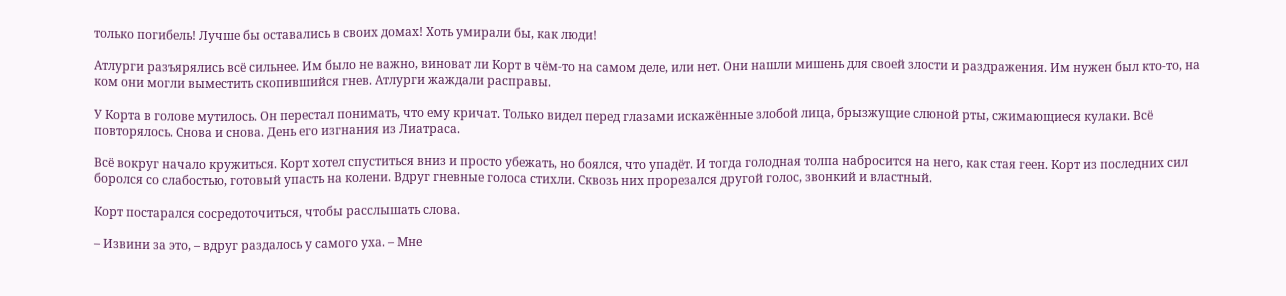только погибель! Лучше бы оставались в своих домах! Хоть умирали бы, как люди!

Атлурги разъярялись всё сильнее. Им было не важно, виноват ли Корт в чём-то на самом деле, или нет. Они нашли мишень для своей злости и раздражения. Им нужен был кто-то, на ком они могли выместить скопившийся гнев. Атлурги жаждали расправы.

У Корта в голове мутилось. Он перестал понимать, что ему кричат. Только видел перед глазами искажённые злобой лица, брызжущие слюной рты, сжимающиеся кулаки. Всё повторялось. Снова и снова. День его изгнания из Лиатраса.

Всё вокруг начало кружиться. Корт хотел спуститься вниз и просто убежать, но боялся, что упадёт. И тогда голодная толпа набросится на него, как стая геен. Корт из последних сил боролся со слабостью, готовый упасть на колени. Вдруг гневные голоса стихли. Сквозь них прорезался другой голос, звонкий и властный.

Корт постарался сосредоточиться, чтобы расслышать слова.

– Извини за это, – вдруг раздалось у самого уха. – Мне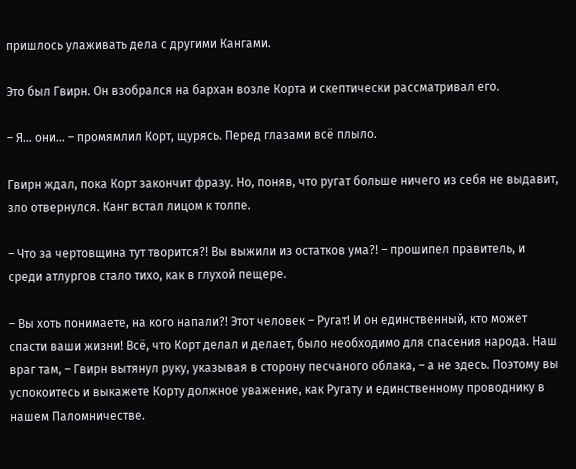пришлось улаживать дела с другими Кангами.

Это был Гвирн. Он взобрался на бархан возле Корта и скептически рассматривал его.

– Я… они… – промямлил Корт, щурясь. Перед глазами всё плыло.

Гвирн ждал, пока Корт закончит фразу. Но, поняв, что ругат больше ничего из себя не выдавит, зло отвернулся. Канг встал лицом к толпе.

– Что за чертовщина тут творится?! Вы выжили из остатков ума?! – прошипел правитель, и среди атлургов стало тихо, как в глухой пещере.

– Вы хоть понимаете, на кого напали?! Этот человек – Ругат! И он единственный, кто может спасти ваши жизни! Всё, что Корт делал и делает, было необходимо для спасения народа. Наш враг там, – Гвирн вытянул руку, указывая в сторону песчаного облака, – а не здесь. Поэтому вы успокоитесь и выкажете Корту должное уважение, как Ругату и единственному проводнику в нашем Паломничестве.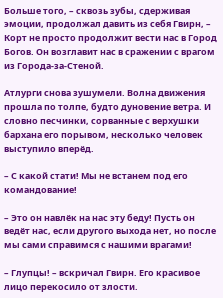Больше того, – сквозь зубы, сдерживая эмоции, продолжал давить из себя Гвирн, – Корт не просто продолжит вести нас в Город Богов. Он возглавит нас в сражении с врагом из Города-за-Стеной.

Атлурги снова зушумели. Волна движения прошла по толпе, будто дуновение ветра. И словно песчинки, сорванные с верхушки бархана его порывом, несколько человек выступило вперёд.

– С какой стати! Мы не встанем под его командование!

– Это он навлёк на нас эту беду! Пусть он ведёт нас, если другого выхода нет, но после мы сами справимся с нашими врагами!

– Глупцы! – вскричал Гвирн. Его красивое лицо перекосило от злости.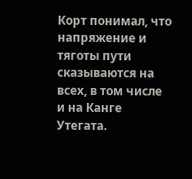Корт понимал, что напряжение и тяготы пути сказываются на всех, в том числе и на Канге Утегата.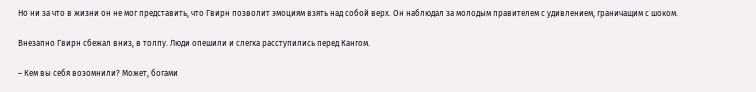Но ни за что в жизни он не мог представить, что Гвирн позволит эмоциям взять над собой верх. Он наблюдал за молодым правителем с удивлением, граничащим с шоком.

Внезапно Гвирн сбежал вниз, в толпу. Люди опешили и слегка расступились перед Кангом.

– Кем вы себя возомнили? Может, богами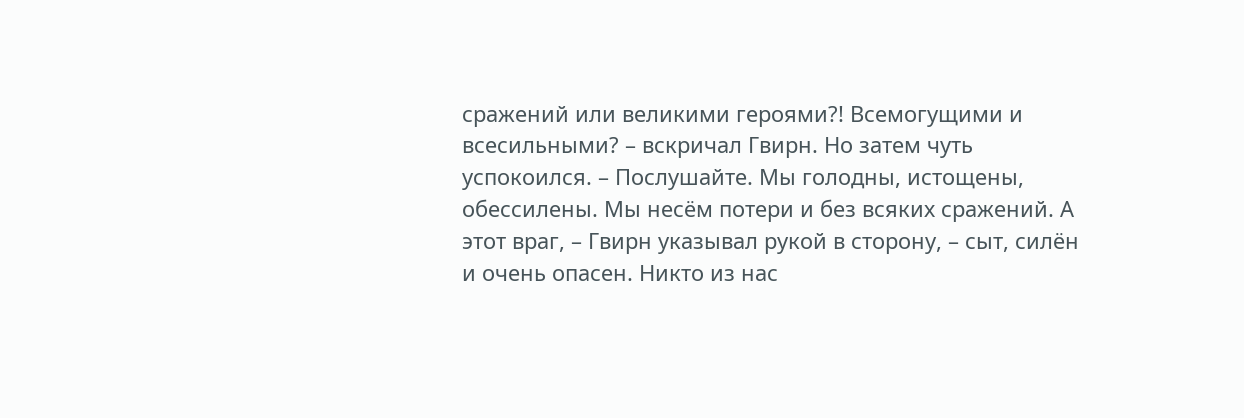сражений или великими героями?! Всемогущими и всесильными? – вскричал Гвирн. Но затем чуть успокоился. – Послушайте. Мы голодны, истощены, обессилены. Мы несём потери и без всяких сражений. А этот враг, – Гвирн указывал рукой в сторону, – сыт, силён и очень опасен. Никто из нас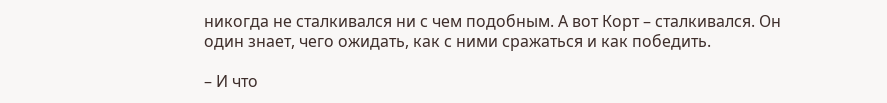никогда не сталкивался ни с чем подобным. А вот Корт – сталкивался. Он один знает, чего ожидать, как с ними сражаться и как победить.

– И что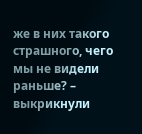же в них такого страшного, чего мы не видели раньше? – выкрикнули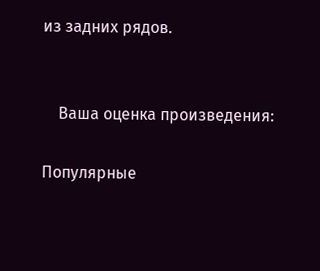из задних рядов.


    Ваша оценка произведения:

Популярные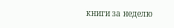книги за неделю